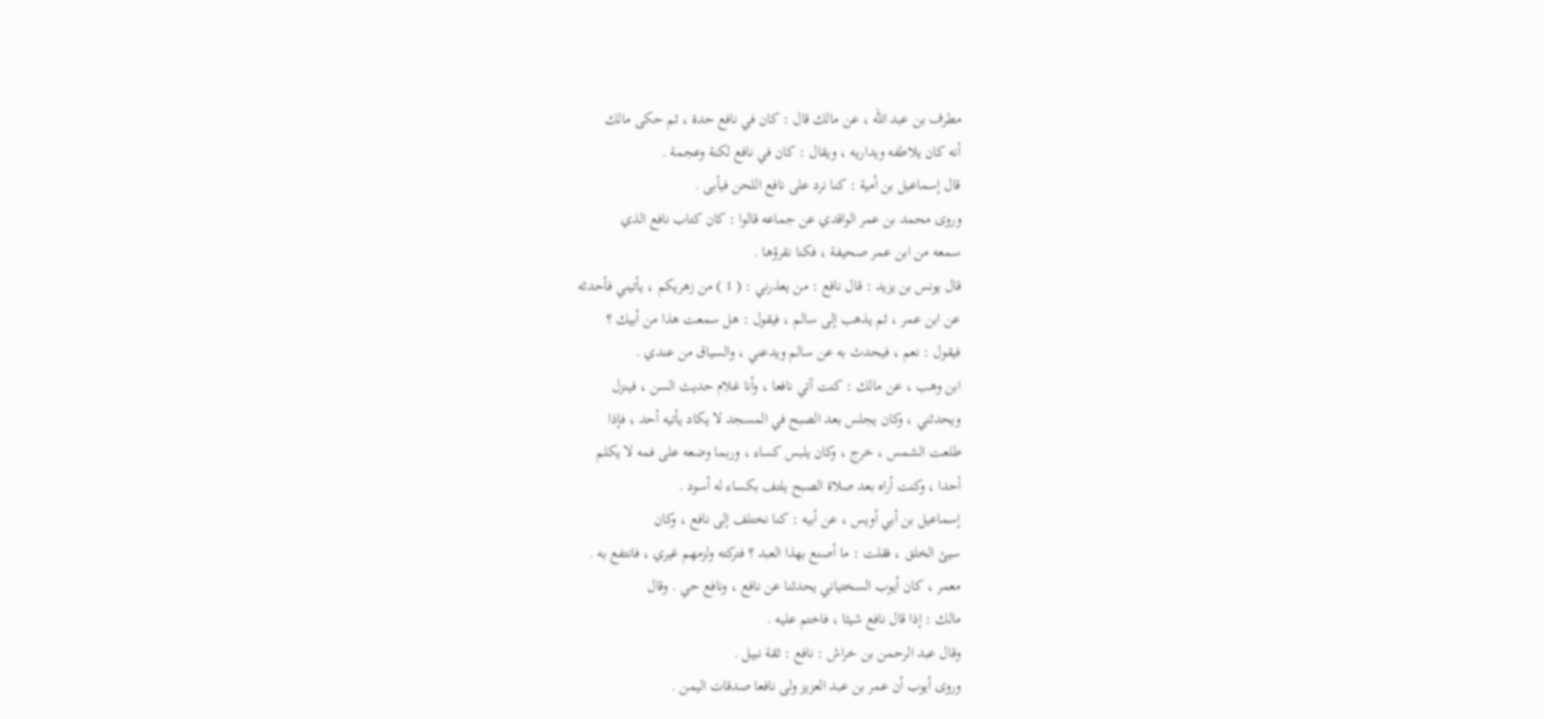مطرف بن عبد الله ، عن مالك قال : كان في نافع حدة ، ثم حكى مالك
أنه كان يلاطفه ويداريه ، ويقال : كان في نافع لكنة وعجمة .
قال إسماعيل بن أمية : كنا نرد على نافع اللحن فيأبى .
وروى محمد بن عمر الواقدي عن جماعه قالوا : كان كتاب نافع الذي
سمعه من ابن عمر صحيفة ، فكنا نقرؤها .
قال يونس بن يزيد : قال نافع : من يعذرني : ( 1 ) من زهريكم ، يأتيني فأحدثه
عن ابن عمر ، ثم يذهب إلى سالم ، فيقول : هل سمعت هذا من أبيك ؟
فيقول : نعم ، فيحدث به عن سالم ويدعني ، والسياق من عندي .
ابن وهب ، عن مالك : كنت آتي نافعا ، وأنا غلام حديث السن ، فينزل
ويحدثني ، وكان يجلس بعد الصبح في المسجد لا يكاد يأتيه أحد ، فإذا
طلعت الشمس ، خرج ، وكان يلبس كساء ، وربما وضعه على فمه لا يكلم
أحدا ، وكنت أراه بعد صلاة الصبح يلتف بكساء له أسود .
إسماعيل بن أبي أويس ، عن أبيه : كنا نختلف إلى نافع ، وكان
سيئ الخلق ، فقلت : ما أصنع بهذا العبد ؟ فتركته ولزمهم غيري ، فانتفع به .
معمر ، كان أيوب السختياني يحدثنا عن نافع ، ونافع حي . وقال
مالك : إذا قال نافع شيئا ، فاختم عليه .
وقال عبد الرحمن بن خراش : نافع : ثقة نبيل .
وروى أيوب أن عمر بن عبد العزيز ولى نافعا صدقات اليمن .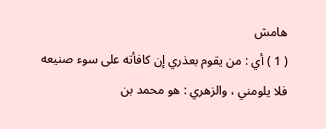هامش
( 1 ) أي : من يقوم بعذري إن كافأته على سوء صنيعه فلا يلومني ، والزهري : هو محمد بن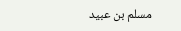مسلم بن عبيد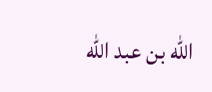الله بن عبد الله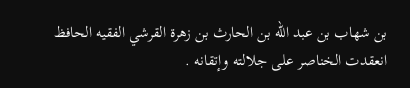بن شهاب بن عبد الله بن الحارث بن زهرة القرشي الفقيه الحافظ
انعقدت الخناصر على جلالته وإتقانه .